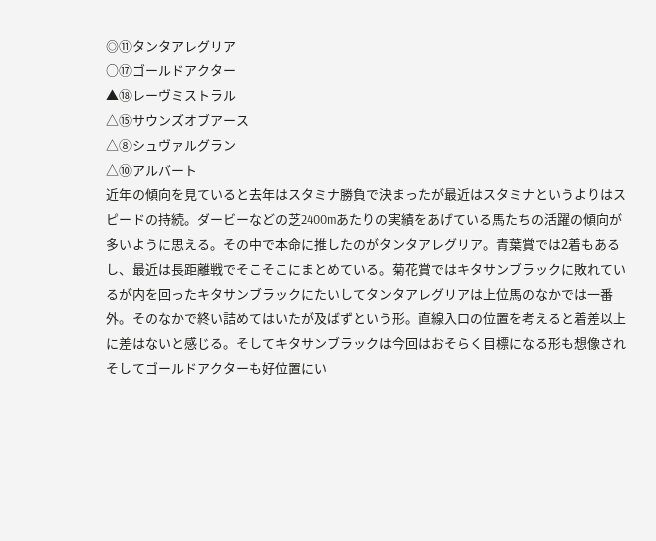◎⑪タンタアレグリア
○⑰ゴールドアクター
▲⑱レーヴミストラル
△⑮サウンズオブアース
△⑧シュヴァルグラン
△⑩アルバート
近年の傾向を見ていると去年はスタミナ勝負で決まったが最近はスタミナというよりはスピードの持続。ダービーなどの芝2400mあたりの実績をあげている馬たちの活躍の傾向が多いように思える。その中で本命に推したのがタンタアレグリア。青葉賞では2着もあるし、最近は長距離戦でそこそこにまとめている。菊花賞ではキタサンブラックに敗れているが内を回ったキタサンブラックにたいしてタンタアレグリアは上位馬のなかでは一番外。そのなかで終い詰めてはいたが及ばずという形。直線入口の位置を考えると着差以上に差はないと感じる。そしてキタサンブラックは今回はおそらく目標になる形も想像されそしてゴールドアクターも好位置にい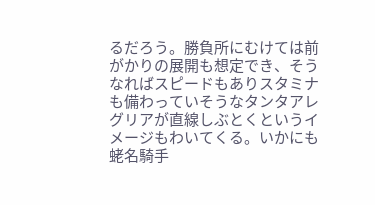るだろう。勝負所にむけては前がかりの展開も想定でき、そうなればスピードもありスタミナも備わっていそうなタンタアレグリアが直線しぶとくというイメージもわいてくる。いかにも蛯名騎手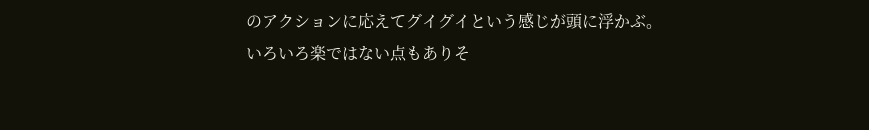のアクションに応えてグイグイという感じが頭に浮かぶ。いろいろ楽ではない点もありそ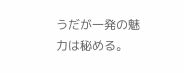うだが一発の魅力は秘める。